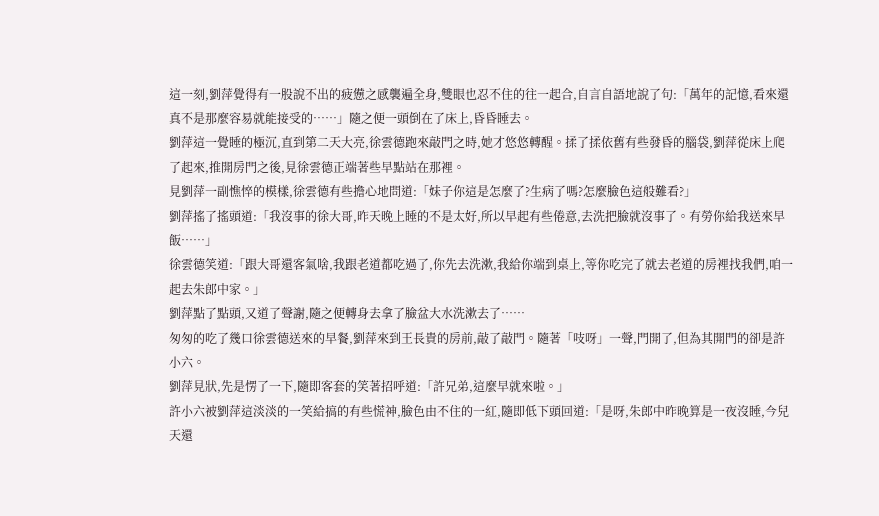這一刻,劉萍覺得有一股說不出的疲憊之感襲遍全身,雙眼也忍不住的往一起合,自言自語地說了句:「萬年的記憶,看來還真不是那麼容易就能接受的……」隨之便一頭倒在了床上,昏昏睡去。
劉萍這一覺睡的極沉,直到第二天大亮,徐雲德跑來敲門之時,她才悠悠轉醒。揉了揉依舊有些發昏的腦袋,劉萍從床上爬了起來,推開房門之後,見徐雲德正端著些早點站在那裡。
見劉萍一副憔悴的模樣,徐雲德有些擔心地問道:「妹子你這是怎麼了?生病了嗎?怎麼臉色這般難看?」
劉萍搖了搖頭道:「我沒事的徐大哥,昨天晚上睡的不是太好,所以早起有些倦意,去洗把臉就沒事了。有勞你給我送來早飯……」
徐雲德笑道:「跟大哥還客氣啥,我跟老道都吃過了,你先去洗漱,我給你端到桌上,等你吃完了就去老道的房裡找我們,咱一起去朱郎中家。」
劉萍點了點頭,又道了聲謝,隨之便轉身去拿了臉盆大水洗漱去了……
匆匆的吃了幾口徐雲德送來的早餐,劉萍來到王長貴的房前,敲了敲門。隨著「吱呀」一聲,門開了,但為其開門的卻是許小六。
劉萍見狀,先是愣了一下,隨即客套的笑著招呼道:「許兄弟,這麼早就來啦。」
許小六被劉萍這淡淡的一笑給搞的有些慌神,臉色由不住的一紅,隨即低下頭回道:「是呀,朱郎中昨晚算是一夜沒睡,今兒天還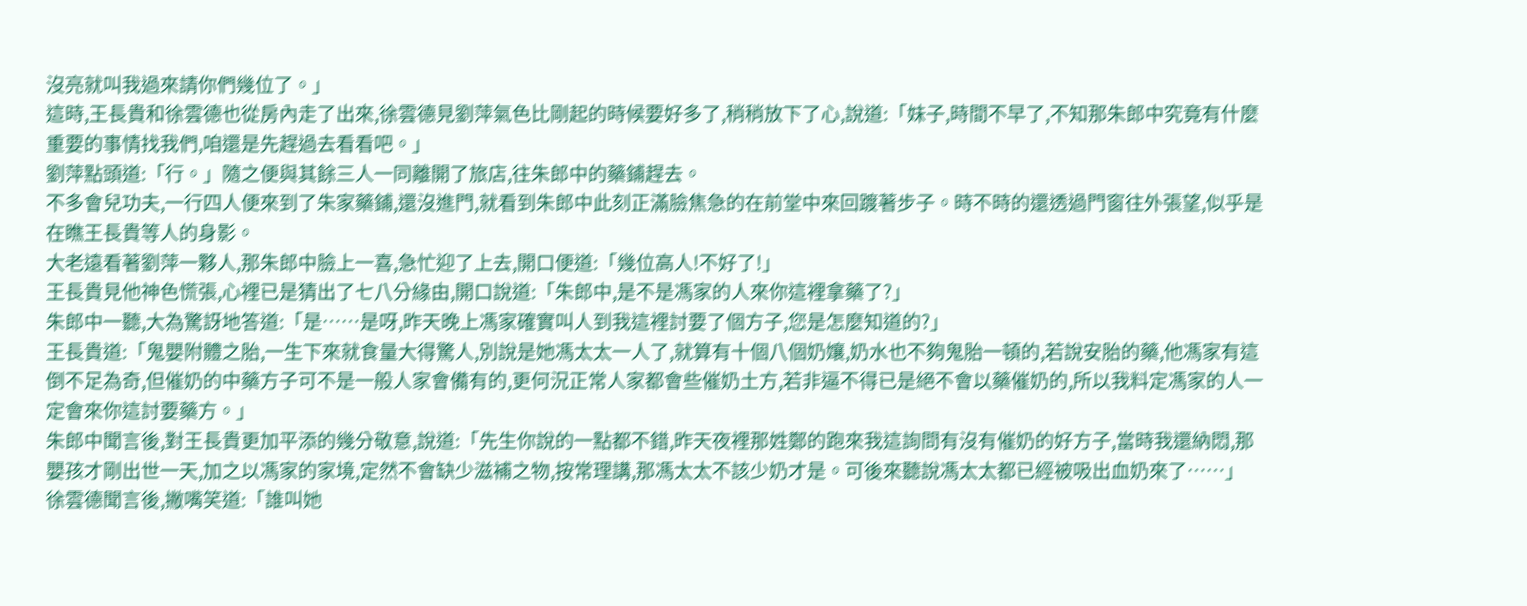沒亮就叫我過來請你們幾位了。」
這時,王長貴和徐雲德也從房內走了出來,徐雲德見劉萍氣色比剛起的時候要好多了,稍稍放下了心,說道:「妹子,時間不早了,不知那朱郎中究竟有什麼重要的事情找我們,咱還是先趕過去看看吧。」
劉萍點頭道:「行。」隨之便與其餘三人一同離開了旅店,往朱郎中的藥鋪趕去。
不多會兒功夫,一行四人便來到了朱家藥鋪,還沒進門,就看到朱郎中此刻正滿臉焦急的在前堂中來回踱著步子。時不時的還透過門窗往外張望,似乎是在瞧王長貴等人的身影。
大老遠看著劉萍一夥人,那朱郎中臉上一喜,急忙迎了上去,開口便道:「幾位高人!不好了!」
王長貴見他神色慌張,心裡已是猜出了七八分緣由,開口說道:「朱郎中,是不是馮家的人來你這裡拿藥了?」
朱郎中一聽,大為驚訝地答道:「是……是呀,昨天晚上馮家確實叫人到我這裡討要了個方子,您是怎麼知道的?」
王長貴道:「鬼嬰附體之胎,一生下來就食量大得驚人,別說是她馮太太一人了,就算有十個八個奶孃,奶水也不夠鬼胎一頓的,若說安胎的藥,他馮家有這倒不足為奇,但催奶的中藥方子可不是一般人家會備有的,更何況正常人家都會些催奶土方,若非逼不得已是絕不會以藥催奶的,所以我料定馮家的人一定會來你這討要藥方。」
朱郎中聞言後,對王長貴更加平添的幾分敬意,說道:「先生你說的一點都不錯,昨天夜裡那姓鄭的跑來我這詢問有沒有催奶的好方子,當時我還納悶,那嬰孩才剛出世一天,加之以馮家的家境,定然不會缺少滋補之物,按常理講,那馮太太不該少奶才是。可後來聽說馮太太都已經被吸出血奶來了……」
徐雲德聞言後,撇嘴笑道:「誰叫她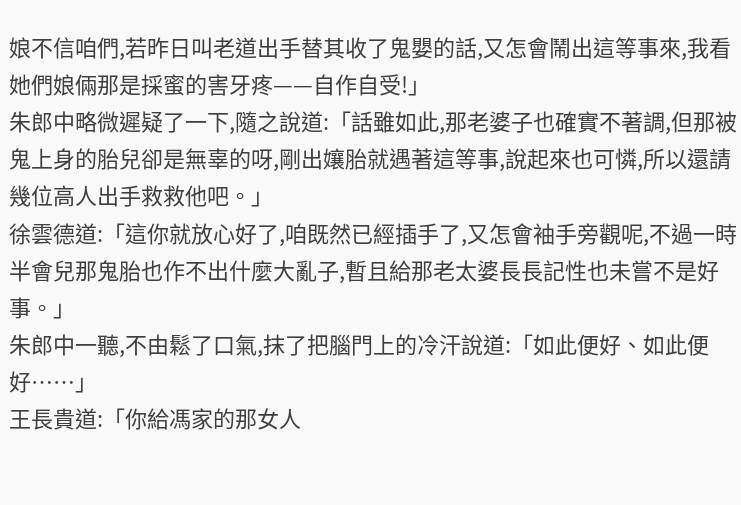娘不信咱們,若昨日叫老道出手替其收了鬼嬰的話,又怎會鬧出這等事來,我看她們娘倆那是採蜜的害牙疼——自作自受!」
朱郎中略微遲疑了一下,隨之說道:「話雖如此,那老婆子也確實不著調,但那被鬼上身的胎兒卻是無辜的呀,剛出孃胎就遇著這等事,說起來也可憐,所以還請幾位高人出手救救他吧。」
徐雲德道:「這你就放心好了,咱既然已經插手了,又怎會袖手旁觀呢,不過一時半會兒那鬼胎也作不出什麼大亂子,暫且給那老太婆長長記性也未嘗不是好事。」
朱郎中一聽,不由鬆了口氣,抹了把腦門上的冷汗說道:「如此便好、如此便好……」
王長貴道:「你給馮家的那女人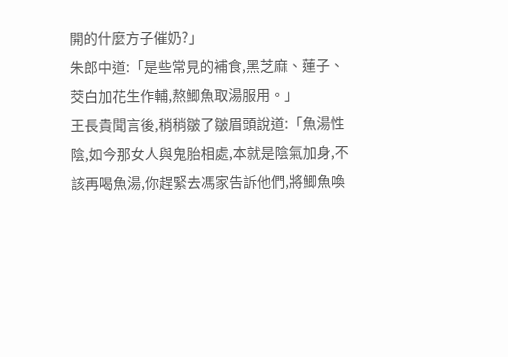開的什麼方子催奶?」
朱郎中道:「是些常見的補食,黑芝麻、蓮子、茭白加花生作輔,熬鯽魚取湯服用。」
王長貴聞言後,稍稍皺了皺眉頭說道:「魚湯性陰,如今那女人與鬼胎相處,本就是陰氣加身,不該再喝魚湯,你趕緊去馮家告訴他們,將鯽魚喚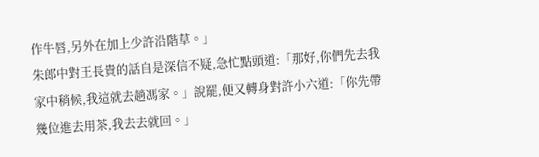作牛唇,另外在加上少許沿階草。」
朱郎中對王長貴的話自是深信不疑,急忙點頭道:「那好,你們先去我家中稍候,我這就去趟馮家。」說罷,便又轉身對許小六道:「你先帶幾位進去用茶,我去去就回。」